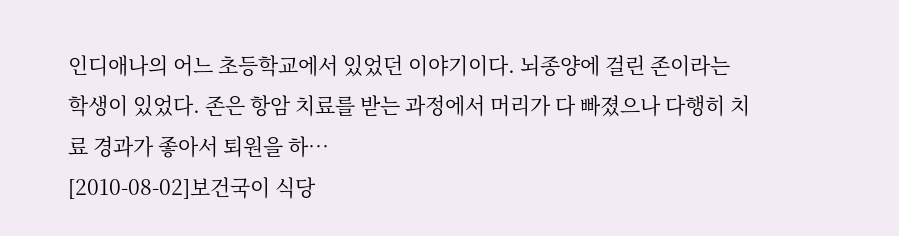인디애나의 어느 초등학교에서 있었던 이야기이다. 뇌종양에 걸린 존이라는 학생이 있었다. 존은 항암 치료를 받는 과정에서 머리가 다 빠졌으나 다행히 치료 경과가 좋아서 퇴원을 하…
[2010-08-02]보건국이 식당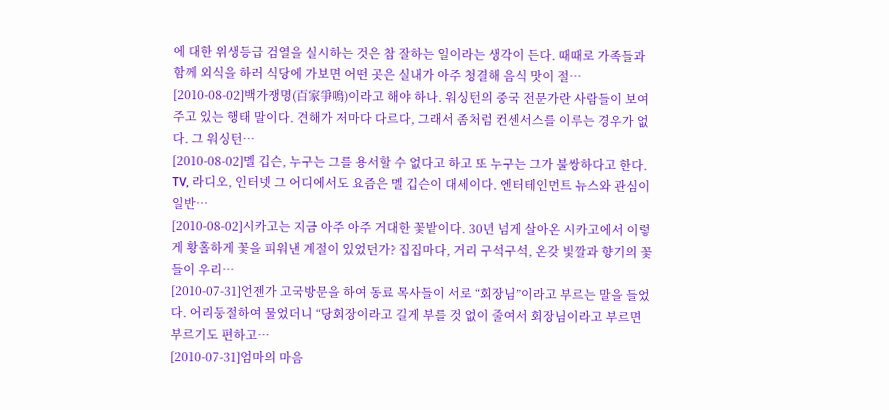에 대한 위생등급 검열을 실시하는 것은 참 잘하는 일이라는 생각이 든다. 때때로 가족들과 함께 외식을 하러 식당에 가보면 어떤 곳은 실내가 아주 청결해 음식 맛이 절…
[2010-08-02]백가쟁명(百家爭鳴)이라고 해야 하나. 워싱턴의 중국 전문가란 사람들이 보여주고 있는 행태 말이다. 견해가 저마다 다르다, 그래서 좀처럼 컨센서스를 이루는 경우가 없다. 그 워싱턴…
[2010-08-02]멜 깁슨, 누구는 그를 용서할 수 없다고 하고 또 누구는 그가 불쌍하다고 한다. TV, 라디오, 인터넷 그 어디에서도 요즘은 멜 깁슨이 대세이다. 엔터테인먼트 뉴스와 관심이 일반…
[2010-08-02]시카고는 지금 아주 아주 거대한 꽃밭이다. 30년 넘게 살아온 시카고에서 이렇게 황홀하게 꽃을 피워낸 계절이 있었던가? 집집마다, 거리 구석구석, 온갖 빛깔과 향기의 꽃들이 우리…
[2010-07-31]언젠가 고국방문을 하여 동료 목사들이 서로 “회장님”이라고 부르는 말을 들었다. 어리둥절하여 물었더니 “당회장이라고 길게 부를 것 없이 줄여서 회장님이라고 부르면 부르기도 편하고…
[2010-07-31]엄마의 마음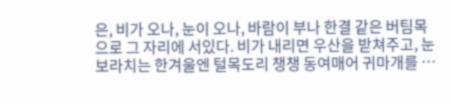은, 비가 오나, 눈이 오나, 바람이 부나 한결 같은 버팀목으로 그 자리에 서있다. 비가 내리면 우산을 받쳐주고, 눈보라치는 한겨울엔 털목도리 챙챙 동여매어 귀마개를 …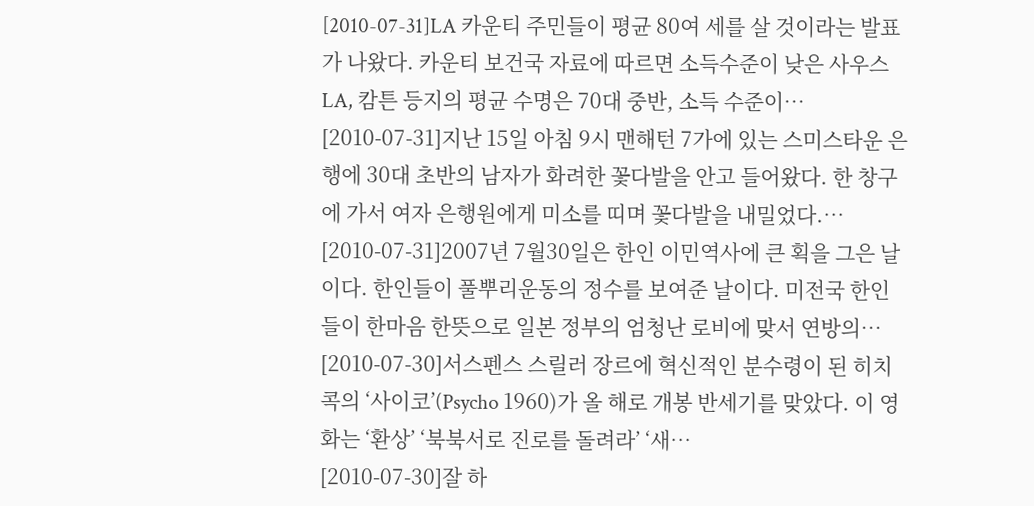[2010-07-31]LA 카운티 주민들이 평균 80여 세를 살 것이라는 발표가 나왔다. 카운티 보건국 자료에 따르면 소득수준이 낮은 사우스 LA, 캄튼 등지의 평균 수명은 70대 중반, 소득 수준이…
[2010-07-31]지난 15일 아침 9시 맨해턴 7가에 있는 스미스타운 은행에 30대 초반의 남자가 화려한 꽃다발을 안고 들어왔다. 한 창구에 가서 여자 은행원에게 미소를 띠며 꽃다발을 내밀었다.…
[2010-07-31]2007년 7월30일은 한인 이민역사에 큰 획을 그은 날이다. 한인들이 풀뿌리운동의 정수를 보여준 날이다. 미전국 한인들이 한마음 한뜻으로 일본 정부의 엄청난 로비에 맞서 연방의…
[2010-07-30]서스펜스 스릴러 장르에 혁신적인 분수령이 된 히치콕의 ‘사이코’(Psycho 1960)가 올 해로 개봉 반세기를 맞았다. 이 영화는 ‘환상’ ‘북북서로 진로를 돌려라’ ‘새…
[2010-07-30]잘 하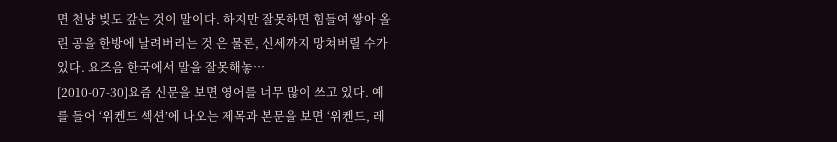면 천냥 빚도 갚는 것이 말이다. 하지만 잘못하면 힘들여 쌓아 올린 공을 한방에 날려버리는 것 은 물론, 신세까지 망쳐버릴 수가 있다. 요즈음 한국에서 말을 잘못해놓…
[2010-07-30]요즘 신문을 보면 영어를 너무 많이 쓰고 있다. 예를 들어 ‘위켄드 섹션’에 나오는 제목과 본문을 보면 ‘위켄드, 레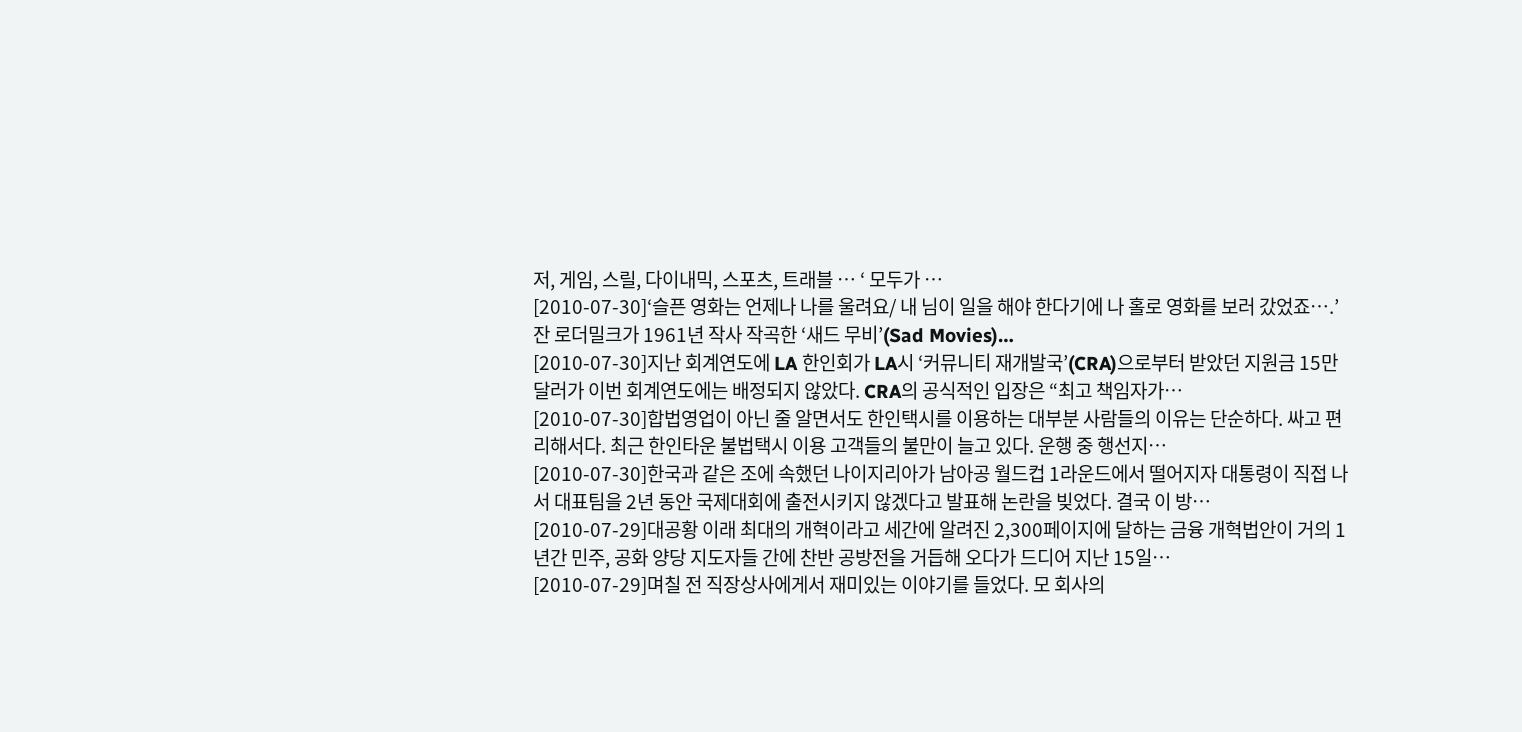저, 게임, 스릴, 다이내믹, 스포츠, 트래블 … ‘ 모두가 …
[2010-07-30]‘슬픈 영화는 언제나 나를 울려요/ 내 님이 일을 해야 한다기에 나 홀로 영화를 보러 갔었죠….’ 잔 로더밀크가 1961년 작사 작곡한 ‘새드 무비’(Sad Movies)…
[2010-07-30]지난 회계연도에 LA 한인회가 LA시 ‘커뮤니티 재개발국’(CRA)으로부터 받았던 지원금 15만달러가 이번 회계연도에는 배정되지 않았다. CRA의 공식적인 입장은 “최고 책임자가…
[2010-07-30]합법영업이 아닌 줄 알면서도 한인택시를 이용하는 대부분 사람들의 이유는 단순하다. 싸고 편리해서다. 최근 한인타운 불법택시 이용 고객들의 불만이 늘고 있다. 운행 중 행선지…
[2010-07-30]한국과 같은 조에 속했던 나이지리아가 남아공 월드컵 1라운드에서 떨어지자 대통령이 직접 나서 대표팀을 2년 동안 국제대회에 출전시키지 않겠다고 발표해 논란을 빚었다. 결국 이 방…
[2010-07-29]대공황 이래 최대의 개혁이라고 세간에 알려진 2,300페이지에 달하는 금융 개혁법안이 거의 1년간 민주, 공화 양당 지도자들 간에 찬반 공방전을 거듭해 오다가 드디어 지난 15일…
[2010-07-29]며칠 전 직장상사에게서 재미있는 이야기를 들었다. 모 회사의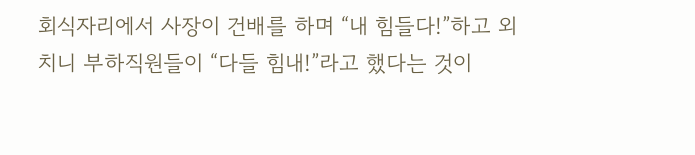회식자리에서 사장이 건배를 하며 “내 힘들다!”하고 외치니 부하직원들이 “다들 힘내!”라고 했다는 것이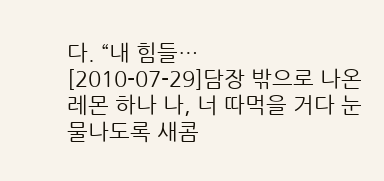다. “내 힘들…
[2010-07-29]담장 밖으로 나온 레몬 하나 나, 너 따먹을 거다 눈물나도록 새콤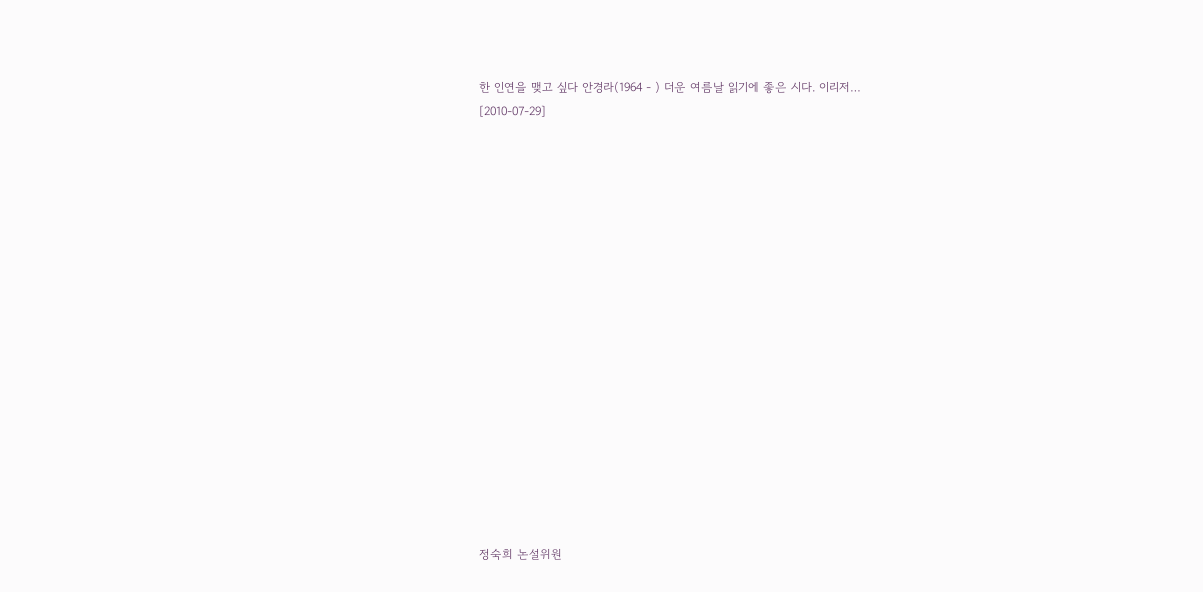한 인연을 맺고 싶다 안경라(1964 - ) 더운 여름날 읽기에 좋은 시다. 이리저…
[2010-07-29]

















정숙희 논설위원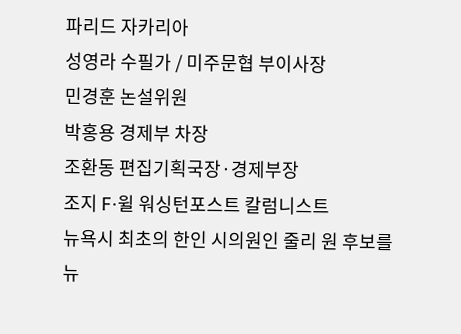파리드 자카리아
성영라 수필가 / 미주문협 부이사장
민경훈 논설위원
박홍용 경제부 차장
조환동 편집기획국장·경제부장
조지 F·윌 워싱턴포스트 칼럼니스트
뉴욕시 최초의 한인 시의원인 줄리 원 후보를 뉴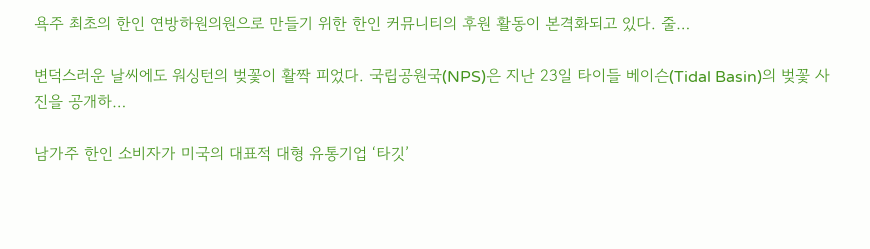욕주 최초의 한인 연방하원의원으로 만들기 위한 한인 커뮤니티의 후원 활동이 본격화되고 있다. 줄…

변덕스러운 날씨에도 워싱턴의 벚꽃이 활짝 피었다. 국립공원국(NPS)은 지난 23일 타이들 베이슨(Tidal Basin)의 벚꽃 사진을 공개하…

남가주 한인 소비자가 미국의 대표적 대형 유통기업 ‘타깃’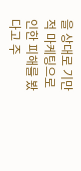을 상대로 기만적 마케팅으로 인한 피해를 봤다고 주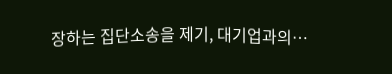장하는 집단소송을 제기, 대기업과의…